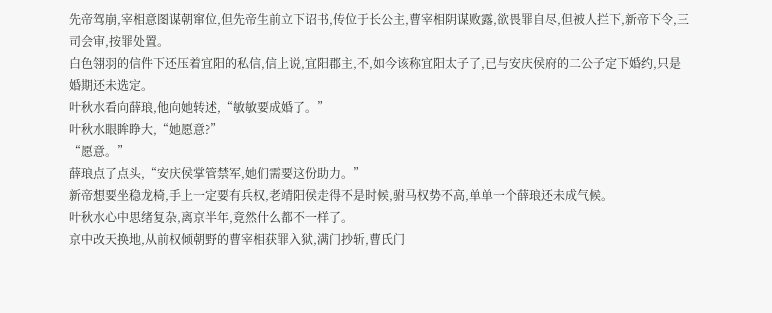先帝驾崩,宰相意图谋朝窜位,但先帝生前立下诏书,传位于长公主,曹宰相阴谋败露,欲畏罪自尽,但被人拦下,新帝下令,三司会审,按罪处置。
白色翎羽的信件下还压着宜阳的私信,信上说,宜阳郡主,不,如今该称宜阳太子了,已与安庆侯府的二公子定下婚约,只是婚期还未选定。
叶秋水看向薛琅,他向她转述,“敏敏要成婚了。”
叶秋水眼眸睁大,“她愿意?”
“愿意。”
薛琅点了点头,“安庆侯掌管禁军,她们需要这份助力。”
新帝想要坐稳龙椅,手上一定要有兵权,老靖阳侯走得不是时候,驸马权势不高,单单一个薛琅还未成气候。
叶秋水心中思绪复杂,离京半年,竟然什么都不一样了。
京中改天换地,从前权倾朝野的曹宰相获罪入狱,满门抄斩,曹氏门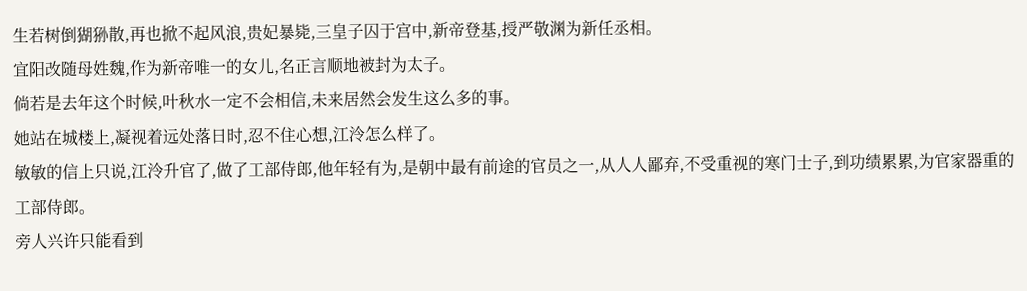生若树倒猢狲散,再也掀不起风浪,贵妃暴毙,三皇子囚于宫中,新帝登基,授严敬渊为新任丞相。
宜阳改随母姓魏,作为新帝唯一的女儿,名正言顺地被封为太子。
倘若是去年这个时候,叶秋水一定不会相信,未来居然会发生这么多的事。
她站在城楼上,凝视着远处落日时,忍不住心想,江泠怎么样了。
敏敏的信上只说,江泠升官了,做了工部侍郎,他年轻有为,是朝中最有前途的官员之一,从人人鄙弃,不受重视的寒门士子,到功绩累累,为官家器重的工部侍郎。
旁人兴许只能看到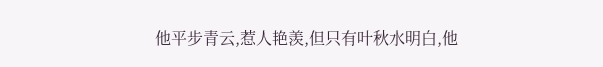他平步青云,惹人艳羡,但只有叶秋水明白,他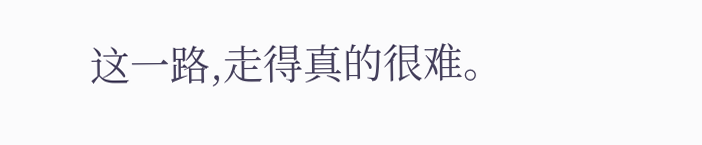这一路,走得真的很难。